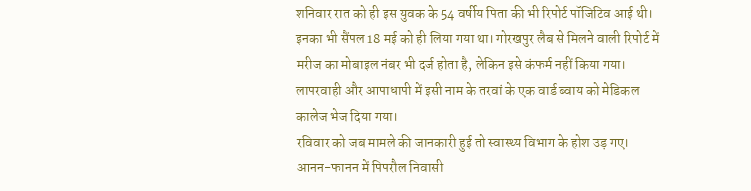शनिवार रात को ही इस युवक के 54 वर्षीय पिता की भी रिपोर्ट पॉजिटिव आई थी। इनका भी सैंपल 18 मई को ही लिया गया था। गोरखपुर लैब से मिलने वाली रिपोर्ट में मरीज का मोबाइल नंबर भी दर्ज होता है, लेकिन इसे कंफर्म नहीं किया गया। लापरवाही और आपाधापी में इसी नाम के तरवां के एक वार्ड ब्वाय को मेडिकल कालेज भेज दिया गया।
रविवार को जब मामले की जानकारी हुई तो स्वास्थ्य विभाग के होश उड़ गए। आनन-फानन में पिपरौल निवासी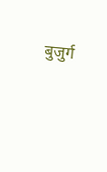बुजुर्ग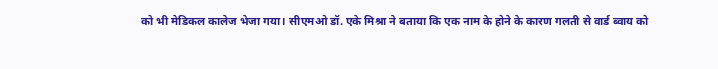को भी मेडिकल कालेज भेजा गया। सीएमओ डॉ. एके मिश्रा ने बताया कि एक नाम के होने के कारण गलती से वार्ड ब्वाय को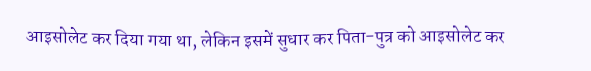आइसोलेट कर दिया गया था, लेकिन इसमें सुधार कर पिता-पुत्र को आइसोलेट कर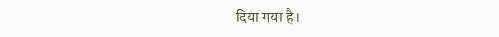दिया गया है।